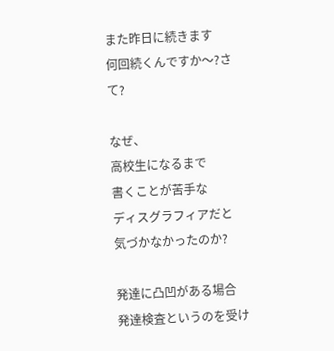また昨日に続きます
何回続くんですか〜?さて?

なぜ、
高校生になるまで
書くことが苦手な
ディスグラフィアだと
気づかなかったのか?

発達に凸凹がある場合
発達検査というのを受け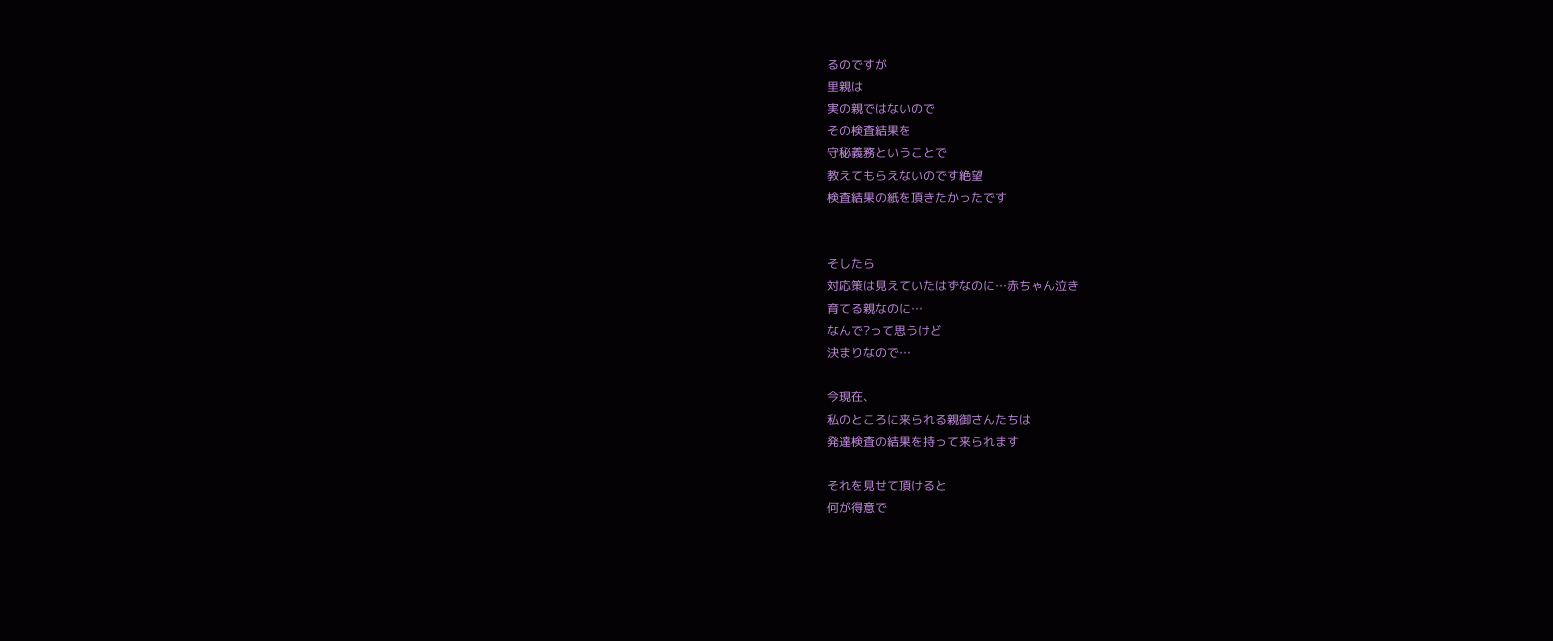るのですが
里親は
実の親ではないので
その検査結果を
守秘義務ということで
教えてもらえないのです絶望
検査結果の紙を頂きたかったです


そしたら
対応策は見えていたはずなのに…赤ちゃん泣き
育てる親なのに…
なんで?って思うけど
決まりなので…

今現在、
私のところに来られる親御さんたちは
発達検査の結果を持って来られます

それを見せて頂けると
何が得意で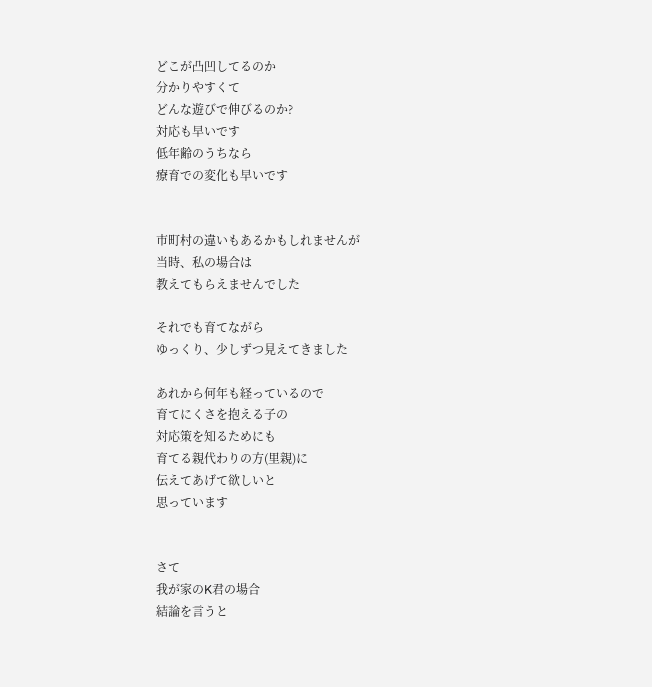どこが凸凹してるのか
分かりやすくて
どんな遊びで伸びるのか?
対応も早いです
低年齢のうちなら
療育での変化も早いです


市町村の違いもあるかもしれませんが
当時、私の場合は
教えてもらえませんでした

それでも育てながら
ゆっくり、少しずつ見えてきました

あれから何年も経っているので
育てにくさを抱える子の
対応策を知るためにも
育てる親代わりの方(里親)に
伝えてあげて欲しいと
思っています


さて
我が家のK君の場合
結論を言うと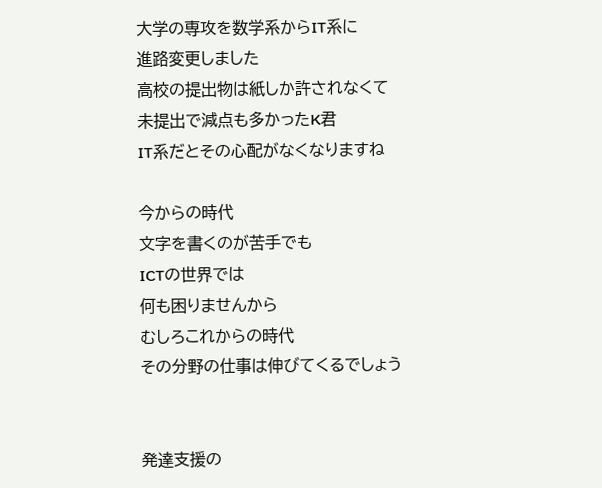大学の専攻を数学系からIT系に
進路変更しました
高校の提出物は紙しか許されなくて
未提出で減点も多かったK君
IT系だとその心配がなくなりますね

今からの時代
文字を書くのが苦手でも
ICTの世界では
何も困りませんから
むしろこれからの時代
その分野の仕事は伸びてくるでしょう


発達支援の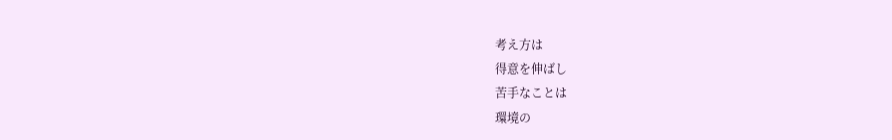考え方は
得意を伸ばし
苦手なことは
環境の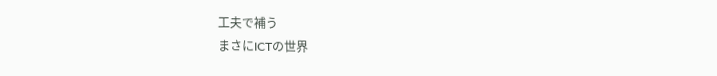工夫で補う
まさにICTの世界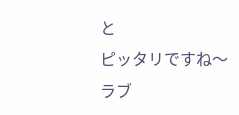と
ピッタリですね〜ラブ